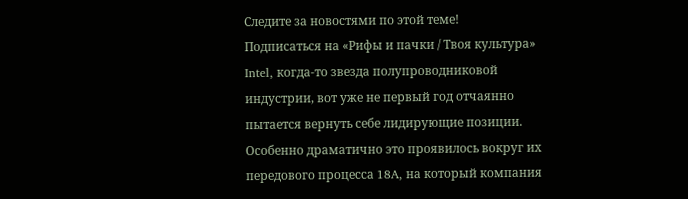Следите за новостями по этой теме!
Подписаться на «Рифы и пачки / Твоя культура»
Intel, когда-то звезда полупроводниковой индустрии, вот уже не первый год отчаянно пытается вернуть себе лидирующие позиции. Особенно драматично это проявилось вокруг их передового процесса 18A, на который компания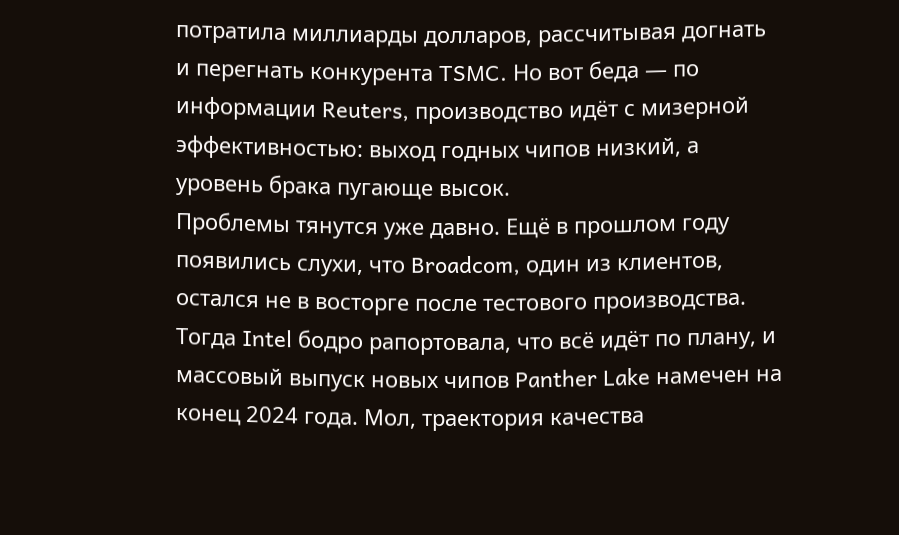потратила миллиарды долларов, рассчитывая догнать и перегнать конкурента TSMC. Но вот беда — по информации Reuters, производство идёт с мизерной эффективностью: выход годных чипов низкий, а уровень брака пугающе высок.
Проблемы тянутся уже давно. Ещё в прошлом году появились слухи, что Broadcom, один из клиентов, остался не в восторге после тестового производства. Тогда Intel бодро рапортовала, что всё идёт по плану, и массовый выпуск новых чипов Panther Lake намечен на конец 2024 года. Мол, траектория качества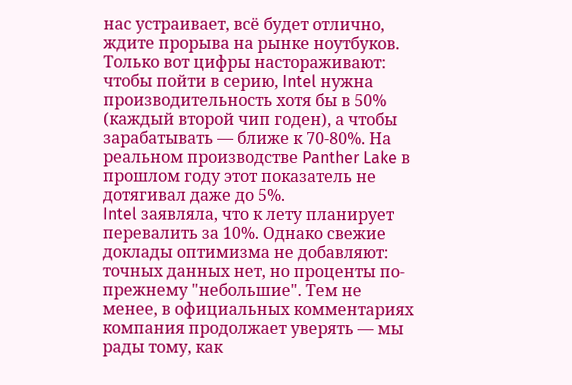нас устраивает, всё будет отлично, ждите прорыва на рынке ноутбуков. Только вот цифры настораживают: чтобы пойти в серию, Intel нужна производительность хотя бы в 50% (каждый второй чип годен), а чтобы зарабатывать — ближе к 70-80%. На реальном производстве Panther Lake в прошлом году этот показатель не дотягивал даже до 5%.
Intel заявляла, что к лету планирует перевалить за 10%. Однако свежие доклады оптимизма не добавляют: точных данных нет, но проценты по-прежнему "небольшие". Тем не менее, в официальных комментариях компания продолжает уверять — мы рады тому, как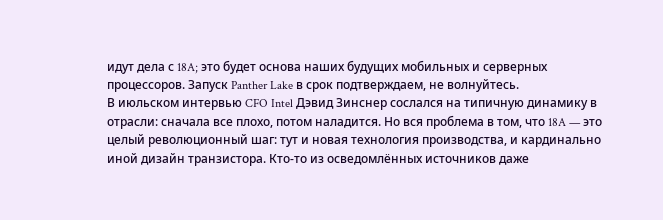идут дела с 18A; это будет основа наших будущих мобильных и серверных процессоров. Запуск Panther Lake в срок подтверждаем, не волнуйтесь.
В июльском интервью CFO Intel Дэвид Зинснер сослался на типичную динамику в отрасли: сначала все плохо, потом наладится. Но вся проблема в том, что 18A — это целый революционный шаг: тут и новая технология производства, и кардинально иной дизайн транзистора. Кто-то из осведомлённых источников даже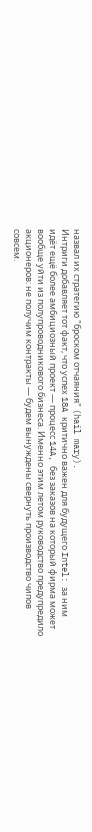назвал их стратегию "броском отчаяния" (hail mary).
Интриги добавляет тот факт, что успех 18A критично важен для будущего Intel: за ним идёт ещё более амбициозный проект — процесс 14A, без заказов на который фирма может вообще уйти из полупроводникового бизнеса. Именно этим летом руководство предупредило акционеров: не получим контракты — будем вынуждены свернуть производство чипов совсем.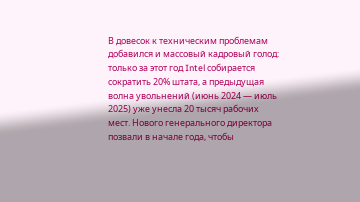В довесок к техническим проблемам добавился и массовый кадровый голод: только за этот год Intel собирается сократить 20% штата, а предыдущая волна увольнений (июнь 2024 — июль 2025) уже унесла 20 тысяч рабочих мест. Нового генерального директора позвали в начале года, чтобы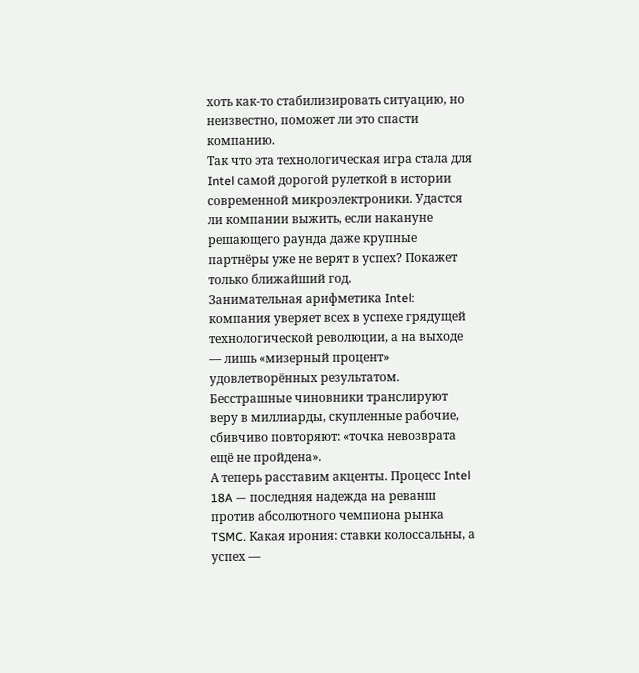хоть как-то стабилизировать ситуацию, но неизвестно, поможет ли это спасти компанию.
Так что эта технологическая игра стала для Intel самой дорогой рулеткой в истории современной микроэлектроники. Удастся ли компании выжить, если накануне решающего раунда даже крупные партнёры уже не верят в успех? Покажет только ближайший год.
Занимательная арифметика Intel: компания уверяет всех в успехе грядущей технологической революции, а на выходе — лишь «мизерный процент» удовлетворённых результатом. Бесстрашные чиновники транслируют веру в миллиарды, скупленные рабочие, сбивчиво повторяют: «точка невозврата ещё не пройдена».
А теперь расставим акценты. Процесс Intel 18A — последняя надежда на реванш против абсолютного чемпиона рынка TSMC. Какая ирония: ставки колоссальны, а успех —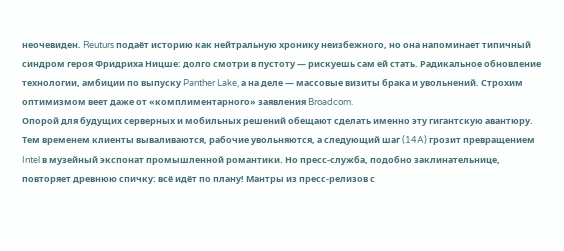неочевиден. Reuturs подаёт историю как нейтральную хронику неизбежного, но она напоминает типичный синдром героя Фридриха Ницше: долго смотри в пустоту — рискуешь сам ей стать. Радикальное обновление технологии, амбиции по выпуску Panther Lake, а на деле — массовые визиты брака и увольнений. Строхим оптимизмом веет даже от «комплиментарного» заявления Broadcom.
Опорой для будущих серверных и мобильных решений обещают сделать именно эту гигантскую авантюру. Тем временем клиенты вываливаются, рабочие увольняются, а следующий шаг (14A) грозит превращением Intel в музейный экспонат промышленной романтики. Но пресс-служба, подобно заклинательнице, повторяет древнюю спичку: всё идёт по плану! Мантры из пресс-релизов с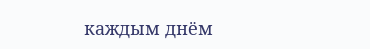каждым днём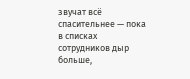звучат всё спасительнее — пока в списках сотрудников дыр больше,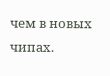чем в новых чипах.